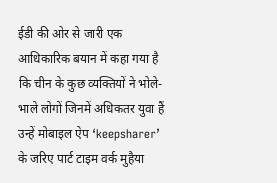ईडी की ओर से जारी एक आधिकारिक बयान में कहा गया है कि चीन के कुछ व्यक्तियों ने भोले-भाले लोगों जिनमें अधिकतर युवा हैं उन्हें मोबाइल ऐप ‘keepsharer’ के जरिए पार्ट टाइम वर्क मुहैया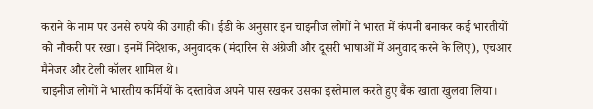कराने के नाम पर उनसे रुपये की उगाही की। ईडी के अनुसार इन चाइनीज लोगों ने भारत में कंपनी बनाकर कई भारतीयों को नौकरी पर रखा। इनमें निदेशक, अनुवादक (मंदारिन से अंग्रेजी और दूसरी भाषाओं में अनुवाद करने के लिए), एचआर मैनेजर और टेली कॉलर शामिल थे।
चाइनीज लोगों ने भारतीय कर्मियों के दस्तावेज अपने पास रखकर उसका इस्तेमाल करते हुए बैंक खाता खुलवा लिया।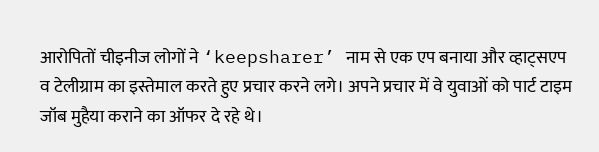आरोपितों चीइनीज लोगों ने ‘keepsharer’ नाम से एक एप बनाया और व्हाट्सएप व टेलीग्राम का इस्तेमाल करते हुए प्रचार करने लगे। अपने प्रचार में वे युवाओं को पार्ट टाइम जॉब मुहैया कराने का ऑफर दे रहे थे।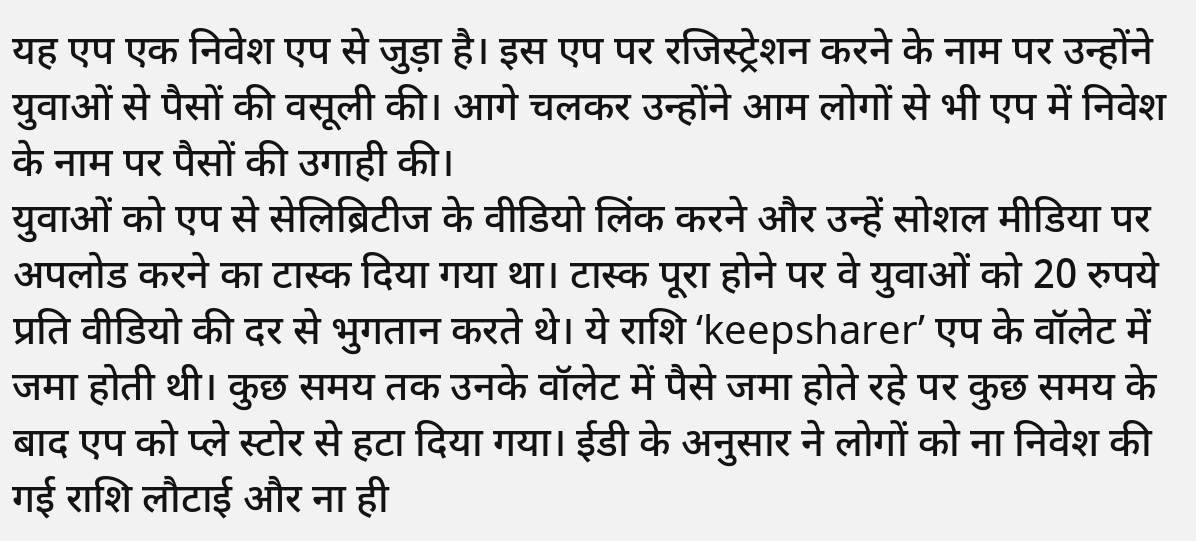यह एप एक निवेश एप से जुड़ा है। इस एप पर रजिस्ट्रेशन करने के नाम पर उन्होंने युवाओं से पैसों की वसूली की। आगे चलकर उन्होंने आम लोगों से भी एप में निवेश के नाम पर पैसों की उगाही की।
युवाओं को एप से सेलिब्रिटीज के वीडियो लिंक करने और उन्हें सोशल मीडिया पर अपलोड करने का टास्क दिया गया था। टास्क पूरा होने पर वे युवाओं को 20 रुपये प्रति वीडियो की दर से भुगतान करते थे। ये राशि ‘keepsharer’ एप के वॉलेट में जमा होती थी। कुछ समय तक उनके वॉलेट में पैसे जमा होते रहे पर कुछ समय के बाद एप को प्ले स्टोर से हटा दिया गया। ईडी के अनुसार ने लोगों को ना निवेश की गई राशि लौटाई और ना ही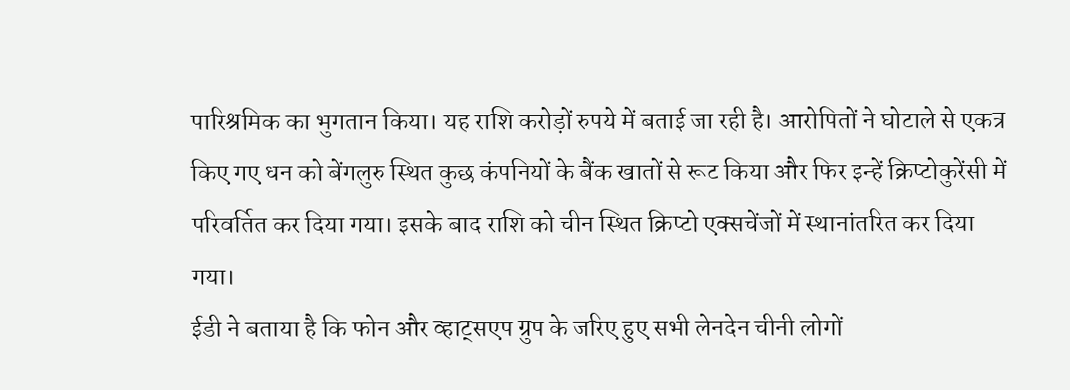पारिश्रमिक का भुगतान किया। यह राशि करोड़ों रुपये में बताई जा रही है। आरोपितों ने घोटाले से एकत्र किए गए धन को बेंगलुरु स्थित कुछ कंपनियों के बैंक खातों से रूट किया और फिर इन्हें क्रिप्टोकुरेंसी में परिवर्तित कर दिया गया। इसके बाद राशि को चीन स्थित क्रिप्टो एक्सचेंजों में स्थानांतरित कर दिया गया।
ईडी ने बताया है कि फोन और व्हाट्सएप ग्रुप के जरिए हुए सभी लेनदेन चीनी लोगों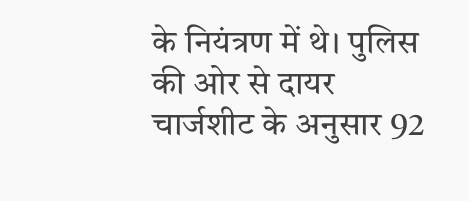के नियंत्रण में थे। पुलिस की ओर से दायर चार्जशीट के अनुसार 92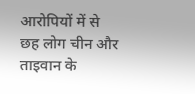आरोपियों में से छह लोग चीन और ताइवान के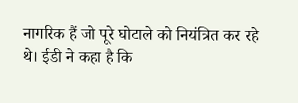नागरिक हैं जो पूरे घोटाले को नियंत्रित कर रहे थे। ईडी ने कहा है कि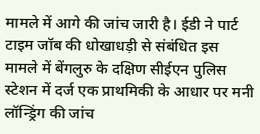मामले में आगे की जांच जारी है। ईडी ने पार्ट टाइम जॉब की धोखाधड़ी से संबंधित इस मामले में बेंगलुरु के दक्षिण सीईएन पुलिस स्टेशन में दर्ज एक प्राथमिकी के आधार पर मनी लॉन्ड्रिंग की जांच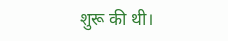शुरू की थी।